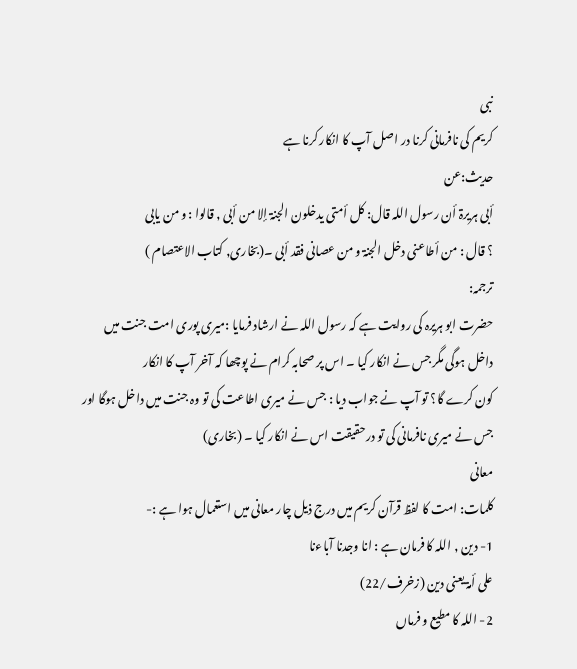نبی
کریم کی نافرمانی کرنا در اصل آپ کا انکار کرنا ہے
حدیث:عن
أبی ہریرۃ أن رسول اللہ قال: کل أمتی یدخلون الجنۃ إلا من أبى , قالوا : و من یابى
؟ قال : من أطاعنی دخل الجنۃ و من عصانی فقد أبى ۔(بخاری, کتاب الاعتصام )
ترجمہ:
حضرت ابو ہریرہ کی روایت ہے کہ رسول اللہ نے ارشاد فرمایا :میری پوری امت جنت میں
داخل ہوگی مگر جس نے انکار کیا ۔ اس پر صحابہ کرام نے پوچھا کہ آخر آپ کا انکار
کون کرے گا؟ تو آپ نے جواب دیا : جس نے میری اطاعت کی تو وہ جنت میں داخل ہوگا اور
جس نے میری نافرمانی کی تو درحقیقت اس نے انکار کیا ۔ (بخاری)
معانی
کلمات: امت کا لفظ قرآن کریم میں درج ذیل چار معانی میں استعمال ہوا ہے :-
1- دین , اللہ کا فرمان ہے : انا وجدنا آباءنا
على أمۃ یعنی دین (زخرف/22)
2- اللہ کا مطیع و فرماں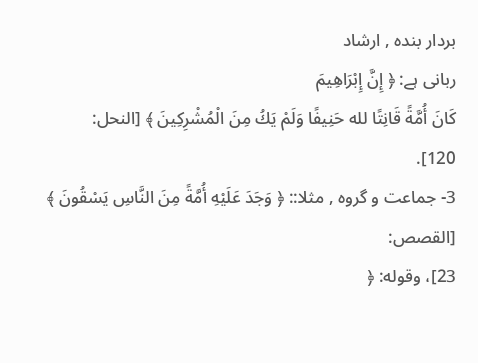بردار بندہ , ارشاد
ربانی ہے: ﴿ إِنَّ إِبْرَاهِيمَ
كَانَ أُمَّةً قَانِتًا لله حَنِيفًا وَلَمْ يَكُ مِنَ الْمُشْرِكِينَ ﴾ [النحل:
120].
3- جماعت و گروہ , مثلا:: ﴿ وَجَدَ عَلَيْهِ أُمَّةً مِنَ النَّاسِ يَسْقُونَ ﴾ [القصص:
23]، وقوله: ﴿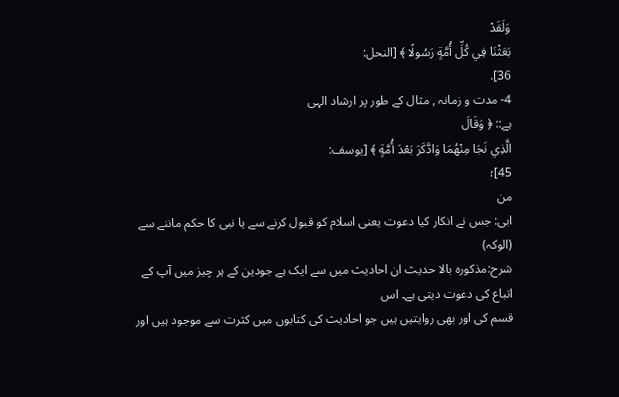وَلَقَدْ
بَعَثْنَا فِي كُلِّ أُمَّةٍ رَسُولًا ﴾ [النحل:
36].
4- مدت و زمانہ , مثال کے طور پر ارشاد الہی
ہے:: ﴿ وَقَالَ
الَّذِي نَجَا مِنْهُمَا وَادَّكَرَ بَعْدَ أُمَّةٍ ﴾ [يوسف:
45]؛
من
ابی: جس نے انکار کیا دعوت یعنی اسلام کو قبول کرنے سے یا نبی کا حکم ماننے سے (الوکہ)
شرح:مذکورہ بالا حدیث ان احادیث میں سے ایک ہے جودین کے ہر چیز میں آپ کے اتباع کی دعوت دیتی ہے۔ اس
قسم کی اور بھی روایتیں ہیں جو احادیث کی کتابوں میں کثرت سے موجود ہیں اور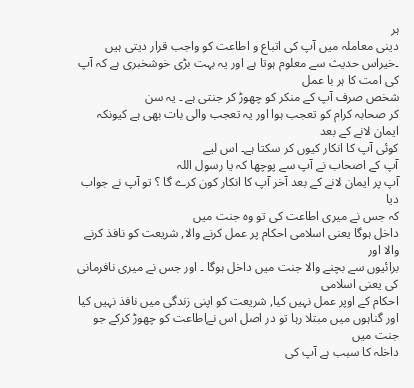ہر
دینی معاملہ میں آپ کی اتباع و اطاعت کو واجب قرار دیتی ہیں ۔خیراس حدیث سے معلوم ہوتا ہے اور یہ بہت بڑی خوشخبری ہے کہ آپ کی امت کا ہر با عمل
شخص صرف آپ کے منکر کو چھوڑ کر جنتی ہے ۔ یہ سن
کر صحابہ کرام کو تعجب ہوا اور یہ تعجب والی بات بھی ہے کیونکہ ایمان لانے کے بعد
کوئی آپ کا انکار کیوں کر سکتا ہے۔ اس لیے
آپ کے اصحاب نے آپ سے پوچھا کہ یا رسول اللہ
آپ پر ایمان لانے کے بعد آخر آپ کا انکار کون کرے گا ؟ تو آپ نے جواب دیا
کہ جس نے میری اطاعت کی تو وہ جنت میں
داخل ہوگا یعنی اسلامی احکام پر عمل کرنے والا, شریعت کو نافذ کرنے والا اور
برائیوں سے بچنے والا جنت میں داخل ہوگا ۔ اور جس نے میری نافرمانی کی یعنی اسلامی
احکام کے اوپر عمل نہیں کیا, شریعت کو اپنی زندگی میں نافذ نہیں کیا اور گناہوں میں مبتلا رہا تو در اصل اس نےاطاعت کو چھوڑ کرکے جو جنت میں
داخلہ کا سبب ہے آپ کی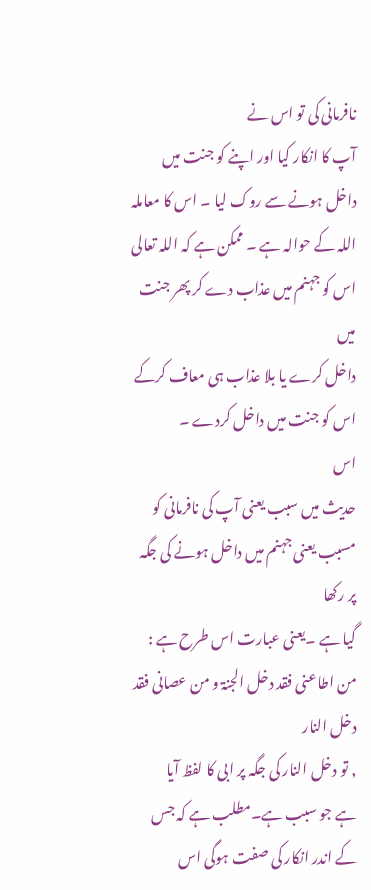نافرمانی کی تو اس نے
آپ کا انکار کیا اور اپنے کو جنت میں داخل ہونے سے روک لیا ۔ اس کا معاملہ
اللہ کے حوالہ ہے ۔ ممکن ہے کہ اللہ تعالى اس کو جہنم میں عذاب دے کر پھر جنت میں
داخل کرے یا بلا عذاب ہی معاف کرکے اس کو جنت میں داخل کردے ۔
اس
حدیث میں سبب یعنی آپ کی نافرمانی کو مسبب یعنی جہنم میں داخل ہونے کی جگہ پر رکھا
گیا ہے ۔یعنی عبارت اس طرح ہے : من اطاعنی فقد دخل الجنۃ و من عصانی فقد دخل النار
, تو دخل النار کی جگہ پر ابی کا لفظ آیا
ہے جو سبب ہے۔مطلب ہے کہ جس کے اندر انکار کی صفت ہوگی اس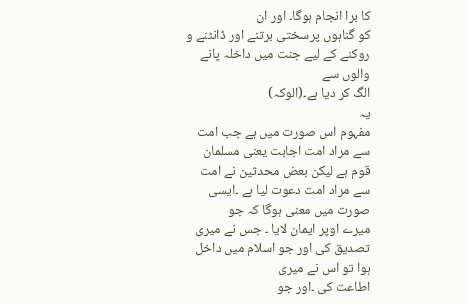کا برا انجام ہوگا۔ اور ان
کو گناہوں پرسختی برتنے اور ڈانٹنے و
روکنے کے لیے جنت میں داخلہ پانے والوں سے
الگ کر دیا ہے۔(الوکہ)
یہ
مفہوم اس صورت میں ہے جب امت سے مراد امت اجابت یعنی مسلمان قوم ہے لیکن بعض محدثین نے امت سے مراد امت دعوت لیا ہے ۔ایسی صورت میں معنى ہوگا کہ جو
میرے اوپر ایمان لایا ۔ جس نے میری تصدیق کی اور جو اسلام میں داخل ہوا تو اس نے میری
اطاعت کی ۔اور جو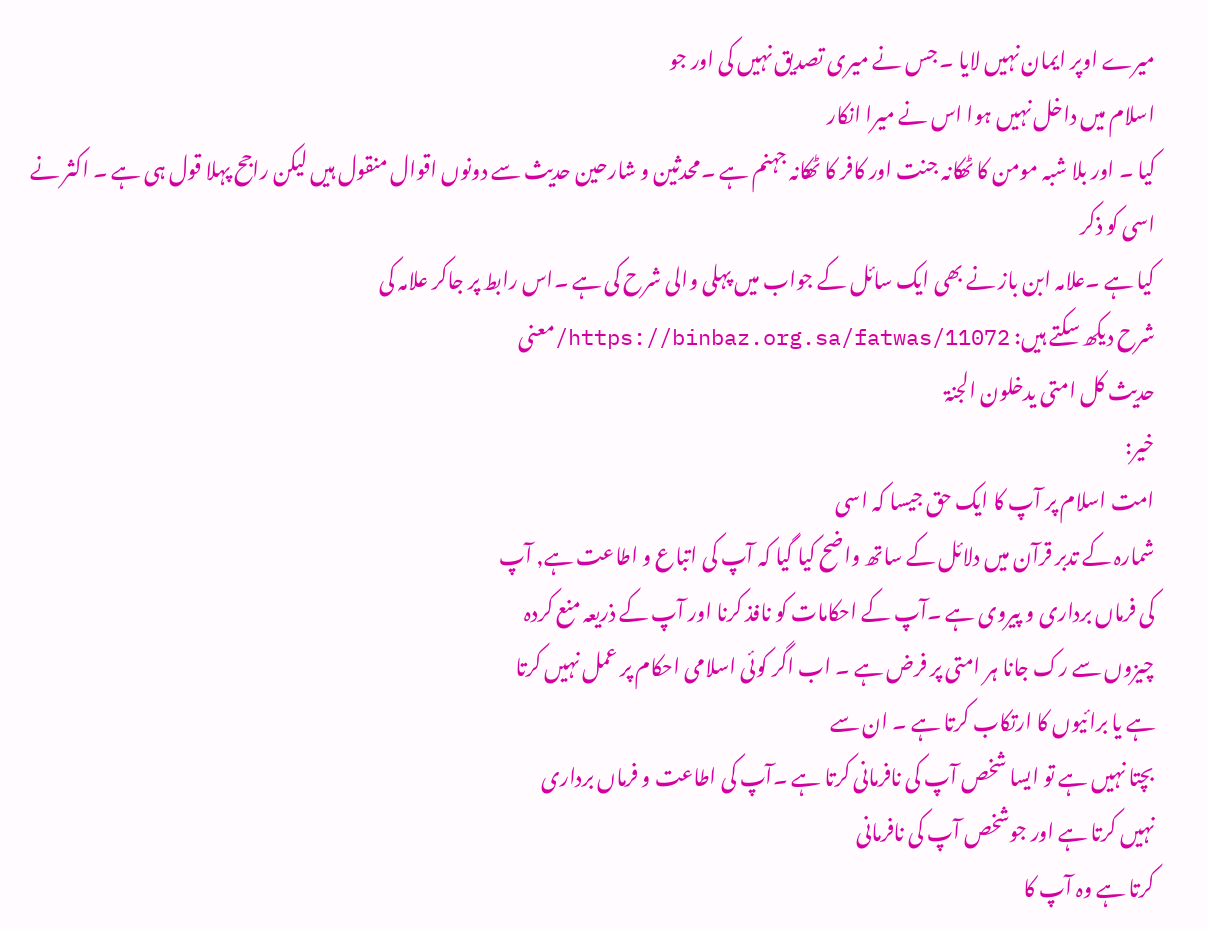میرے اوپر ایمان نہیں لایا ۔ جس نے میری تصدیق نہیں کی اور جو
اسلام میں داخل نہیں ہوا اس نے میرا انکار
کیا ۔ اور بلا شبہ مومن کا ٹھکانہ جنت اور کافر کا ٹھکانہ جہنم ہے ۔محدثین و شارحین حدیث سے دونوں اقوال منقول ہیں لیکن راجح پہلا قول ہی ہے ۔ اکثر نے اسی کو ذکر
کیا ہے ۔علامہ ابن باز نے بھی ایک سائل کے جواب میں پہلی والی شرح کی ہے ۔اس رابط پر جاکر علامہ کی
شرح دیکھ سکتے ہیں: https://binbaz.org.sa/fatwas/11072/معنى
حدیث کل امتی یدخلون الجنۃ
خیر:
امت اسلام پر آپ کا ایک حق جیسا کہ اسی
شمارہ کے تدبر قرآن میں دلائل کے ساتھ واضح کیا گیا کہ آپ کی اتباع و اطاعت ہے, آپ
کی فرماں برداری و پیروی ہے ۔آپ کے احکامات کو نافذ کرنا اور آپ کے ذریعہ منع کردہ
چیزوں سے رک جانا ہر امتی پر فرض ہے ۔ اب اگر کوئی اسلامی احکام پر عمل نہیں کرتا
ہے یا برائیوں کا ارتکاب کرتا ہے ۔ ان سے
بچتا نہیں ہے تو ایسا شخص آپ کی نافرمانی کرتا ہے ۔آپ کی اطاعت و فرماں برداری
نہیں کرتا ہے اور جوشخص آپ کی نافرمانی
کرتا ہے وہ آپ کا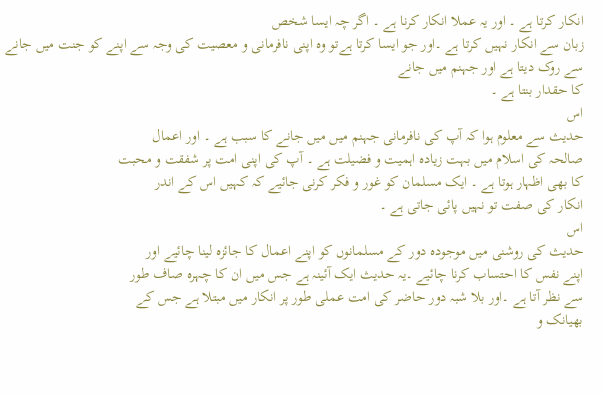انکار کرتا ہے ۔ اور یہ عملا انکار کرنا ہے ۔ اگر چہ ایسا شخص
زبان سے انکار نہیں کرتا ہے ۔اور جو ایسا کرتا ہےتو وہ اپنی نافرمانی و معصیت کی وجہ سے اپنے کو جنت میں جانے سے روک دیتا ہے اور جہنم میں جانے
کا حقدار بنتا ہے ۔
اس
حدیث سے معلوم ہوا کہ آپ کی نافرمانی جہنم میں میں جانے کا سبب ہے ۔ اور اعمال
صالحہ کی اسلام میں بہت زیادہ اہمیت و فضیلت ہے ۔ آپ کی اپنی امت پر شفقت و محبت
کا بھی اظہار ہوتا ہے ۔ ایک مسلمان کو غور و فکر کرنی جائیے کہ کہیں اس کے اندر
انکار کی صفت تو نہیں پائی جاتی ہے ۔
اس
حدیث کی روشنی میں موجودہ دور کے مسلمانوں کو اپنے اعمال کا جائزہ لینا چائیے اور
اپنے نفس کا احتساب کرنا چائیے ۔یہ حدیث ایک آئینہ ہے جس میں ان کا چہرہ صاف طور
سے نظر آتا ہے ۔اور بلا شبہ دور حاضر کی امت عملی طور پر انکار میں مبتلا ہے جس کے
بھیانک و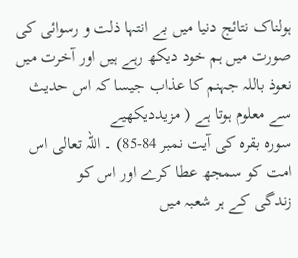ہولناک نتائج دنیا میں بے انتہا ذلت و رسوائی کی صورت میں ہم خود دیکھ رہے ہیں اور آخرت میں نعوذ باللہ جہنم کا عذاب جیسا کہ اس حدیث سے معلوم ہوتا ہے ( مزیددیکھیے
سورہ بقرہ کی آیت نمبر 84-85) ۔ اللہ تعالى اس امت کو سمجھ عطا کرے اور اس کو
زندگی کے ہر شعبہ میں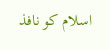اسلام کو نافذ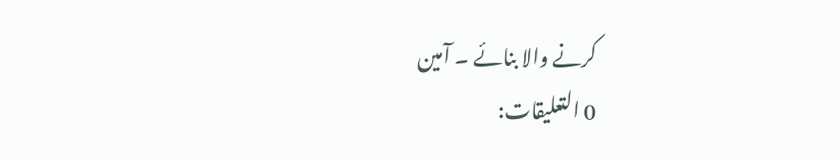کرنے والا بنائے ۔ آمین
0 التعليقات: